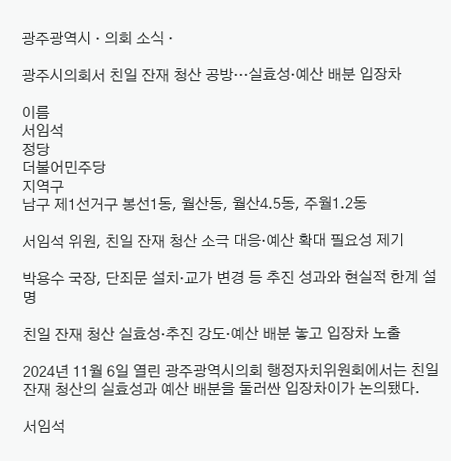광주광역시 · 의회 소식 ·

광주시의회서 친일 잔재 청산 공방…실효성·예산 배분 입장차

이름
서임석
정당
더불어민주당
지역구
남구 제1선거구 봉선1동, 월산동, 월산4․5동, 주월1․2동

서임석 위원, 친일 잔재 청산 소극 대응·예산 확대 필요성 제기

박용수 국장, 단죄문 설치·교가 변경 등 추진 성과와 현실적 한계 설명

친일 잔재 청산 실효성·추진 강도·예산 배분 놓고 입장차 노출

2024년 11월 6일 열린 광주광역시의회 행정자치위원회에서는 친일 잔재 청산의 실효성과 예산 배분을 둘러싼 입장차이가 논의됐다.

서임석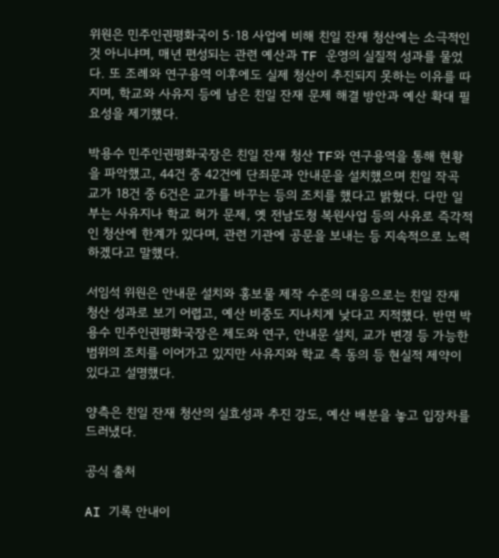위원은 민주인권평화국이 5·18 사업에 비해 친일 잔재 청산에는 소극적인 것 아니냐며, 매년 편성되는 관련 예산과 TF 운영의 실질적 성과를 물었다. 또 조례와 연구용역 이후에도 실제 청산이 추진되지 못하는 이유를 따지며, 학교와 사유지 등에 남은 친일 잔재 문제 해결 방안과 예산 확대 필요성을 제기했다.

박용수 민주인권평화국장은 친일 잔재 청산 TF와 연구용역을 통해 현황을 파악했고, 44건 중 42건에 단죄문과 안내문을 설치했으며 친일 작곡 교가 18건 중 6건은 교가를 바꾸는 등의 조치를 했다고 밝혔다. 다만 일부는 사유지나 학교 허가 문제, 옛 전남도청 복원사업 등의 사유로 즉각적인 청산에 한계가 있다며, 관련 기관에 공문을 보내는 등 지속적으로 노력하겠다고 말했다.

서임석 위원은 안내문 설치와 홍보물 제작 수준의 대응으로는 친일 잔재 청산 성과로 보기 어렵고, 예산 비중도 지나치게 낮다고 지적했다. 반면 박용수 민주인권평화국장은 제도와 연구, 안내문 설치, 교가 변경 등 가능한 범위의 조치를 이어가고 있지만 사유지와 학교 측 동의 등 현실적 제약이 있다고 설명했다.

양측은 친일 잔재 청산의 실효성과 추진 강도, 예산 배분을 놓고 입장차를 드러냈다.

공식 출처

AI 기록 안내이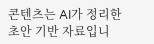콘텐츠는 AI가 정리한 초안 기반 자료입니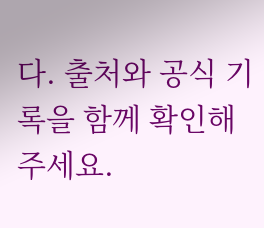다. 출처와 공식 기록을 함께 확인해 주세요.